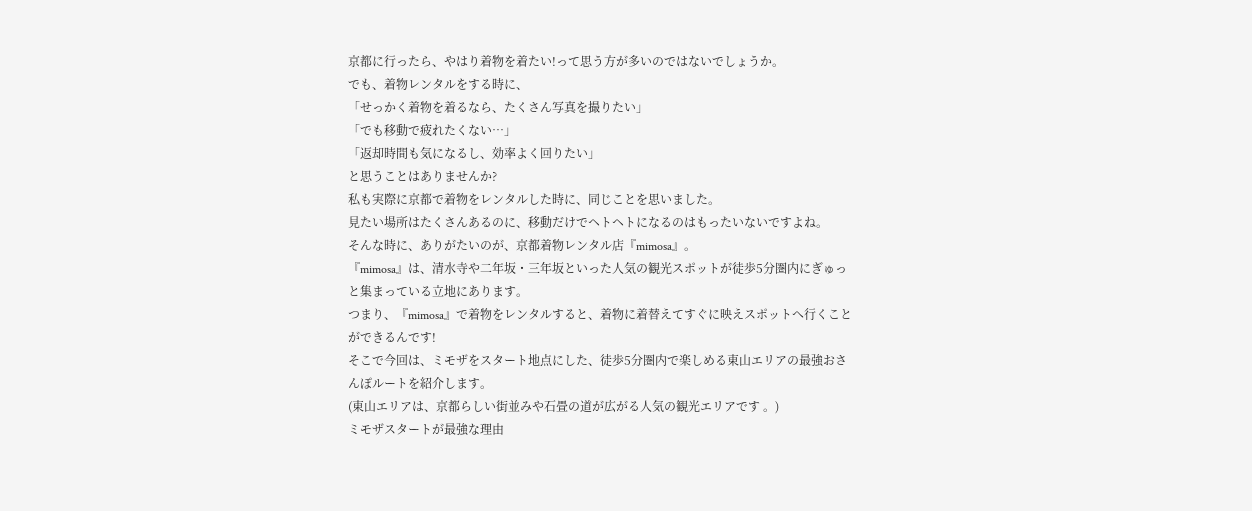京都に行ったら、やはり着物を着たい!って思う方が多いのではないでしょうか。
でも、着物レンタルをする時に、
「せっかく着物を着るなら、たくさん写真を撮りたい」
「でも移動で疲れたくない…」
「返却時間も気になるし、効率よく回りたい」
と思うことはありませんか?
私も実際に京都で着物をレンタルした時に、同じことを思いました。
見たい場所はたくさんあるのに、移動だけでヘトヘトになるのはもったいないですよね。
そんな時に、ありがたいのが、京都着物レンタル店『mimosa』。
『mimosa』は、清水寺や二年坂・三年坂といった人気の観光スポットが徒歩5分圏内にぎゅっと集まっている立地にあります。
つまり、『mimosa』で着物をレンタルすると、着物に着替えてすぐに映えスポットへ行くことができるんです!
そこで今回は、ミモザをスタート地点にした、徒歩5分圏内で楽しめる東山エリアの最強おさんぽルートを紹介します。
(東山エリアは、京都らしい街並みや石畳の道が広がる人気の観光エリアです 。)
ミモザスタートが最強な理由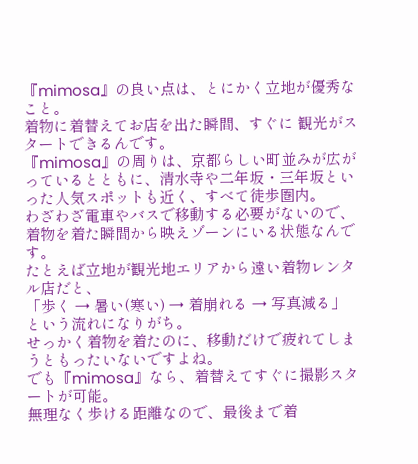『mimosa』の良い点は、とにかく立地が優秀なこと。
着物に着替えてお店を出た瞬間、すぐに 観光がスタートできるんです。
『mimosa』の周りは、京都らしい町並みが広がっているとともに、清水寺や二年坂・三年坂といった人気スポットも近く、すべて徒歩圏内。
わざわざ電車やバスで移動する必要がないので、着物を着た瞬間から映えゾーンにいる状態なんです。
たとえば立地が観光地エリアから遠い着物レンタル店だと、
「歩く → 暑い(寒い) → 着崩れる → 写真減る」
という流れになりがち。
せっかく着物を着たのに、移動だけで疲れてしまうともったいないですよね。
でも『mimosa』なら、着替えてすぐに撮影スタートが可能。
無理なく歩ける距離なので、最後まで着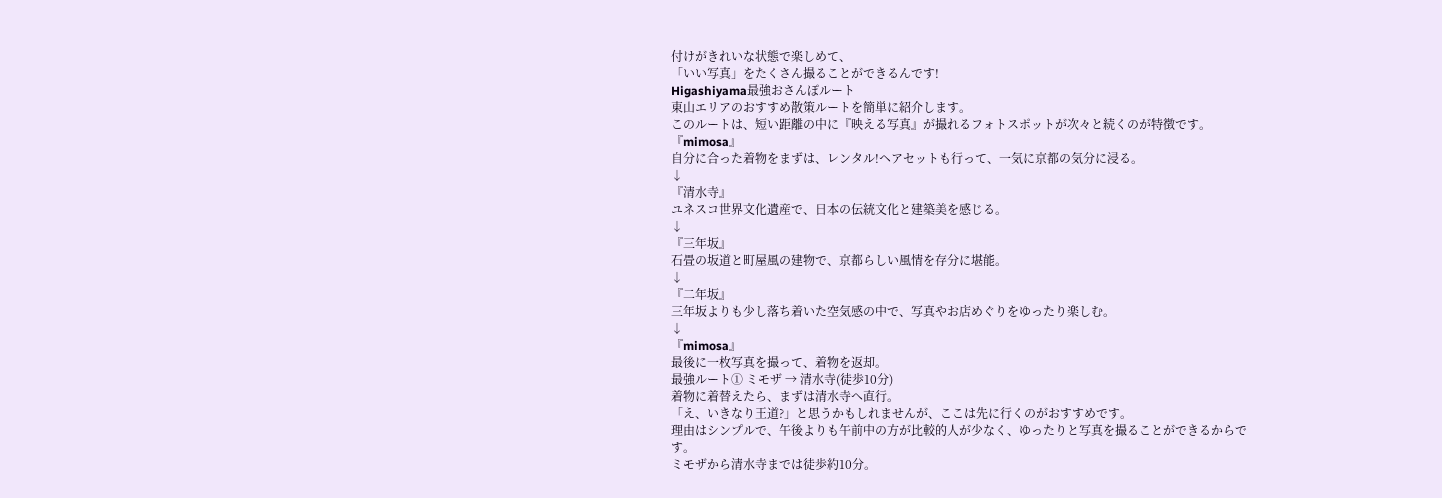付けがきれいな状態で楽しめて、
「いい写真」をたくさん撮ることができるんです!
Higashiyama最強おさんぽルート
東山エリアのおすすめ散策ルートを簡単に紹介します。
このルートは、短い距離の中に『映える写真』が撮れるフォトスポットが次々と続くのが特徴です。
『mimosa』
自分に合った着物をまずは、レンタル!ヘアセットも行って、一気に京都の気分に浸る。
↓
『清水寺』
ユネスコ世界文化遺産で、日本の伝統文化と建築美を感じる。
↓
『三年坂』
石畳の坂道と町屋風の建物で、京都らしい風情を存分に堪能。
↓
『二年坂』
三年坂よりも少し落ち着いた空気感の中で、写真やお店めぐりをゆったり楽しむ。
↓
『mimosa』
最後に一枚写真を撮って、着物を返却。
最強ルート① ミモザ → 清水寺(徒歩10分)
着物に着替えたら、まずは清水寺へ直行。
「え、いきなり王道?」と思うかもしれませんが、ここは先に行くのがおすすめです。
理由はシンプルで、午後よりも午前中の方が比較的人が少なく、ゆったりと写真を撮ることができるからです。
ミモザから清水寺までは徒歩約10分。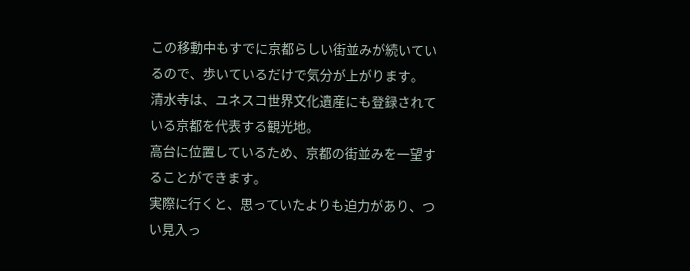この移動中もすでに京都らしい街並みが続いているので、歩いているだけで気分が上がります。
清水寺は、ユネスコ世界文化遺産にも登録されている京都を代表する観光地。
高台に位置しているため、京都の街並みを一望することができます。
実際に行くと、思っていたよりも迫力があり、つい見入っ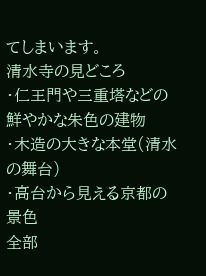てしまいます。
清水寺の見どころ
・仁王門や三重塔などの鮮やかな朱色の建物
・木造の大きな本堂(清水の舞台)
・高台から見える京都の景色
全部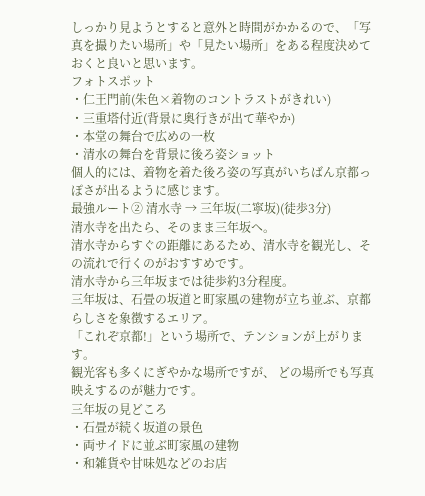しっかり見ようとすると意外と時間がかかるので、「写真を撮りたい場所」や「見たい場所」をある程度決めておくと良いと思います。
フォトスポット
・仁王門前(朱色×着物のコントラストがきれい)
・三重塔付近(背景に奥行きが出て華やか)
・本堂の舞台で広めの一枚
・清水の舞台を背景に後ろ姿ショット
個人的には、着物を着た後ろ姿の写真がいちばん京都っぽさが出るように感じます。
最強ルート② 清水寺 → 三年坂(二寧坂)(徒歩3分)
清水寺を出たら、そのまま三年坂へ。
清水寺からすぐの距離にあるため、清水寺を観光し、その流れで行くのがおすすめです。
清水寺から三年坂までは徒歩約3分程度。
三年坂は、石畳の坂道と町家風の建物が立ち並ぶ、京都らしさを象徴するエリア。
「これぞ京都!」という場所で、テンションが上がります。
観光客も多くにぎやかな場所ですが、 どの場所でも写真映えするのが魅力です。
三年坂の見どころ
・石畳が続く坂道の景色
・両サイドに並ぶ町家風の建物
・和雑貨や甘味処などのお店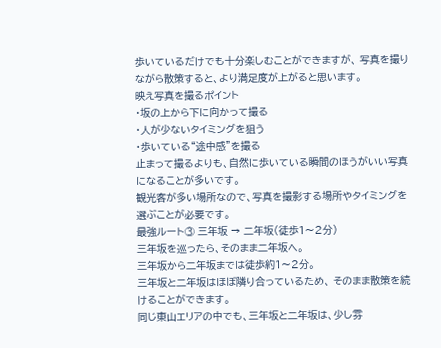歩いているだけでも十分楽しむことができますが、 写真を撮りながら散策すると、より満足度が上がると思います。
映え写真を撮るポイント
・坂の上から下に向かって撮る
・人が少ないタイミングを狙う
・歩いている“途中感”を撮る
止まって撮るよりも、自然に歩いている瞬間のほうがいい写真になることが多いです。
観光客が多い場所なので、写真を撮影する場所やタイミングを選ぶことが必要です。
最強ルート③ 三年坂 → 二年坂(徒歩1〜2分)
三年坂を巡ったら、そのまま二年坂へ。
三年坂から二年坂までは徒歩約1〜2分。
三年坂と二年坂はほぼ隣り合っているため、 そのまま散策を続けることができます。
同じ東山エリアの中でも、三年坂と二年坂は、少し雰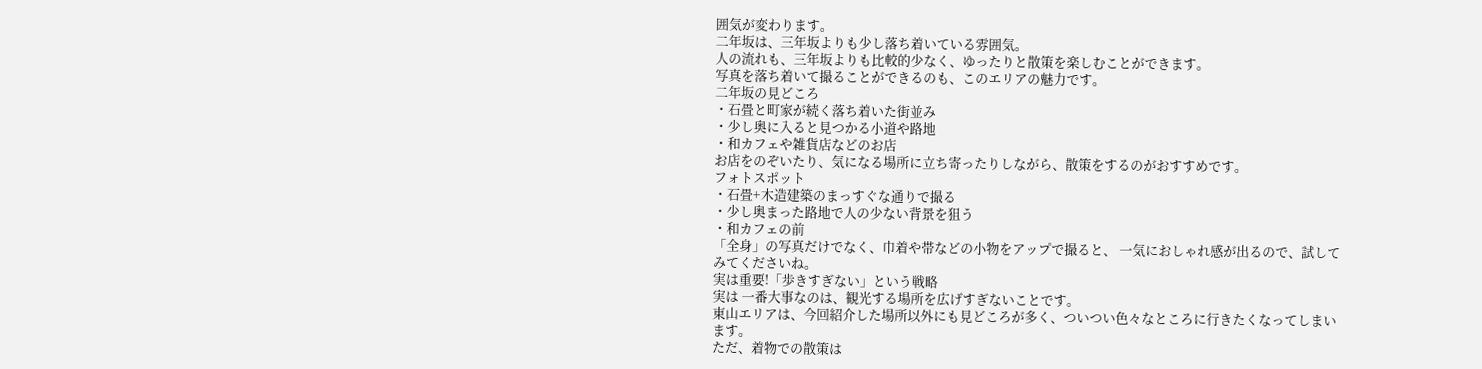囲気が変わります。
二年坂は、三年坂よりも少し落ち着いている雰囲気。
人の流れも、三年坂よりも比較的少なく、ゆったりと散策を楽しむことができます。
写真を落ち着いて撮ることができるのも、このエリアの魅力です。
二年坂の見どころ
・石畳と町家が続く落ち着いた街並み
・少し奥に入ると見つかる小道や路地
・和カフェや雑貨店などのお店
お店をのぞいたり、気になる場所に立ち寄ったりしながら、散策をするのがおすすめです。
フォトスポット
・石畳+木造建築のまっすぐな通りで撮る
・少し奥まった路地で人の少ない背景を狙う
・和カフェの前
「全身」の写真だけでなく、巾着や帯などの小物をアップで撮ると、 一気におしゃれ感が出るので、試してみてくださいね。
実は重要!「歩きすぎない」という戦略
実は 一番大事なのは、観光する場所を広げすぎないことです。
東山エリアは、今回紹介した場所以外にも見どころが多く、ついつい色々なところに行きたくなってしまいます。
ただ、着物での散策は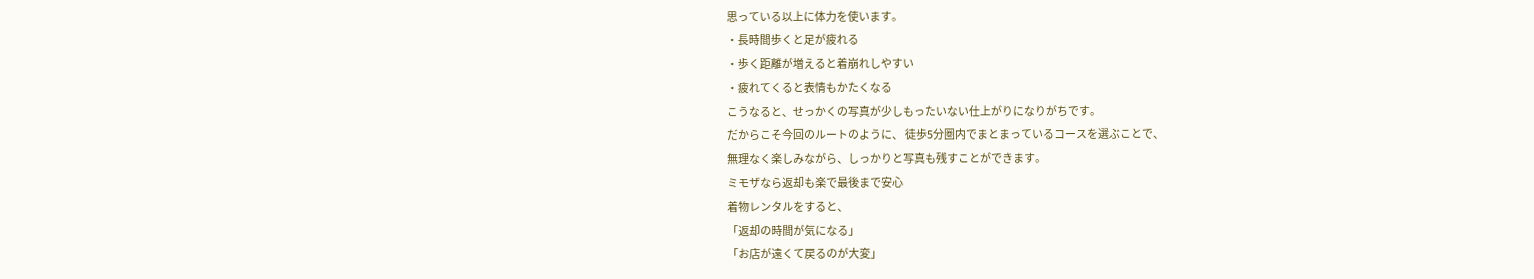思っている以上に体力を使います。
・長時間歩くと足が疲れる
・歩く距離が増えると着崩れしやすい
・疲れてくると表情もかたくなる
こうなると、せっかくの写真が少しもったいない仕上がりになりがちです。
だからこそ今回のルートのように、 徒歩5分圏内でまとまっているコースを選ぶことで、
無理なく楽しみながら、しっかりと写真も残すことができます。
ミモザなら返却も楽で最後まで安心
着物レンタルをすると、
「返却の時間が気になる」
「お店が遠くて戻るのが大変」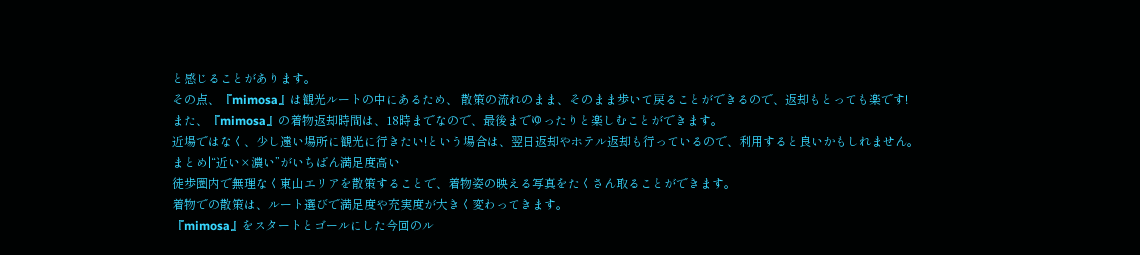と感じることがあります。
その点、『mimosa』は観光ルートの中にあるため、 散策の流れのまま、そのまま歩いて戻ることができるので、返却もとっても楽です!
また、『mimosa』の着物返却時間は、18時までなので、最後までゆったりと楽しむことができます。
近場ではなく、少し遠い場所に観光に行きたい!という場合は、翌日返却やホテル返却も行っているので、利用すると良いかもしれません。
まとめ|“近い×濃い”がいちばん満足度高い
徒歩圏内で無理なく東山エリアを散策することで、着物姿の映える写真をたくさん取ることができます。
着物での散策は、ルート選びで満足度や充実度が大きく変わってきます。
『mimosa』をスタートとゴールにした今回のル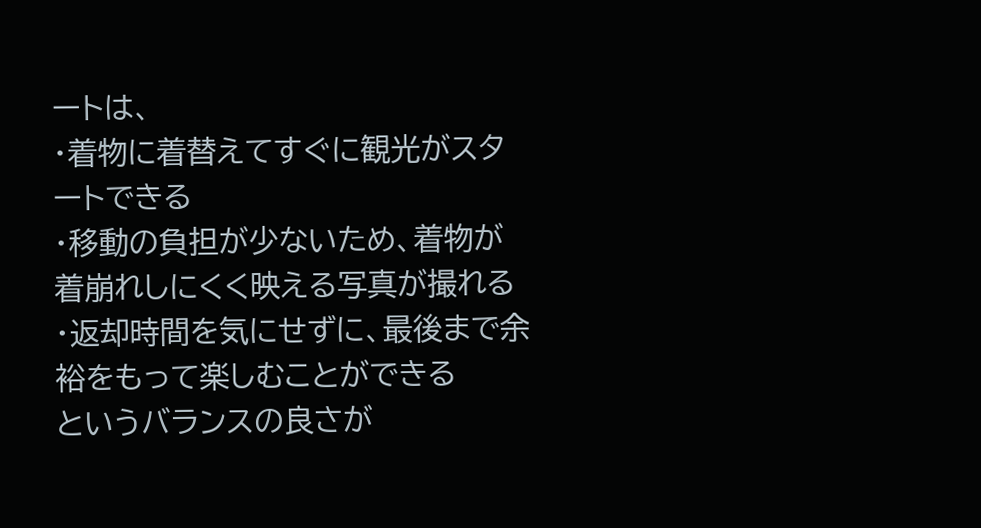ートは、
・着物に着替えてすぐに観光がスタートできる
・移動の負担が少ないため、着物が着崩れしにくく映える写真が撮れる
・返却時間を気にせずに、最後まで余裕をもって楽しむことができる
というバランスの良さが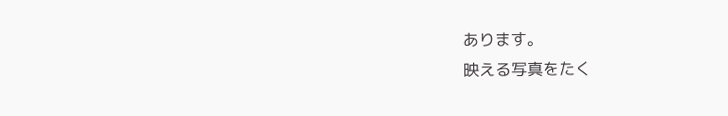あります。
映える写真をたく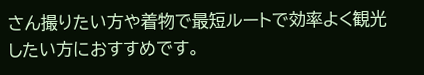さん撮りたい方や着物で最短ルートで効率よく観光したい方におすすめです。